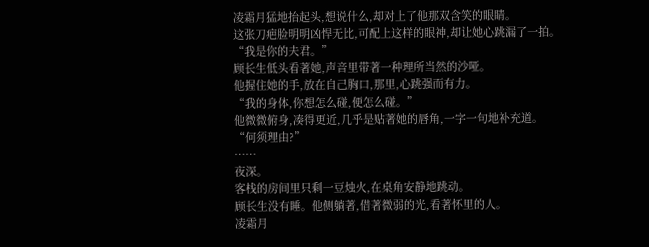凌霜月猛地抬起头,想说什么,却对上了他那双含笑的眼睛。
这张刀疤脸明明凶悍无比,可配上这样的眼神,却让她心跳漏了一拍。
“我是你的夫君。”
顾长生低头看著她,声音里带著一种理所当然的沙哑。
他握住她的手,放在自己胸口,那里,心跳强而有力。
“我的身体,你想怎么碰,便怎么碰。”
他微微俯身,凑得更近,几乎是贴著她的唇角,一字一句地补充道。
“何须理由?”
……
夜深。
客栈的房间里只剩一豆烛火,在桌角安静地跳动。
顾长生没有睡。他侧躺著,借著微弱的光,看著怀里的人。
凌霜月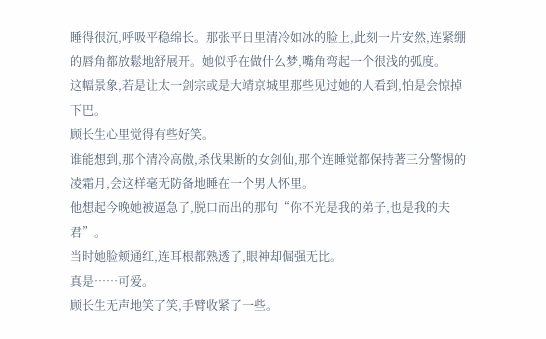睡得很沉,呼吸平稳绵长。那张平日里清冷如冰的脸上,此刻一片安然,连紧绷的唇角都放鬆地舒展开。她似乎在做什么梦,嘴角弯起一个很浅的弧度。
这幅景象,若是让太一剑宗或是大靖京城里那些见过她的人看到,怕是会惊掉下巴。
顾长生心里觉得有些好笑。
谁能想到,那个清冷高傲,杀伐果断的女剑仙,那个连睡觉都保持著三分警惕的凌霜月,会这样毫无防备地睡在一个男人怀里。
他想起今晚她被逼急了,脱口而出的那句“你不光是我的弟子,也是我的夫君”。
当时她脸颊通红,连耳根都熟透了,眼神却倔强无比。
真是……可爱。
顾长生无声地笑了笑,手臂收紧了一些。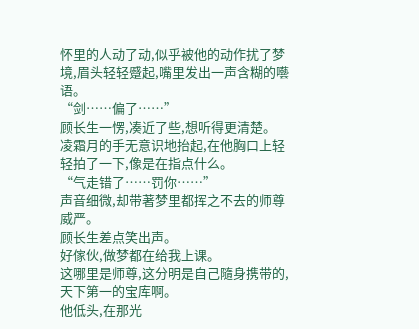怀里的人动了动,似乎被他的动作扰了梦境,眉头轻轻蹙起,嘴里发出一声含糊的囈语。
“剑……偏了……”
顾长生一愣,凑近了些,想听得更清楚。
凌霜月的手无意识地抬起,在他胸口上轻轻拍了一下,像是在指点什么。
“气走错了……罚你……”
声音细微,却带著梦里都挥之不去的师尊威严。
顾长生差点笑出声。
好傢伙,做梦都在给我上课。
这哪里是师尊,这分明是自己隨身携带的,天下第一的宝库啊。
他低头,在那光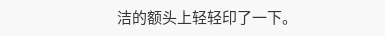洁的额头上轻轻印了一下。